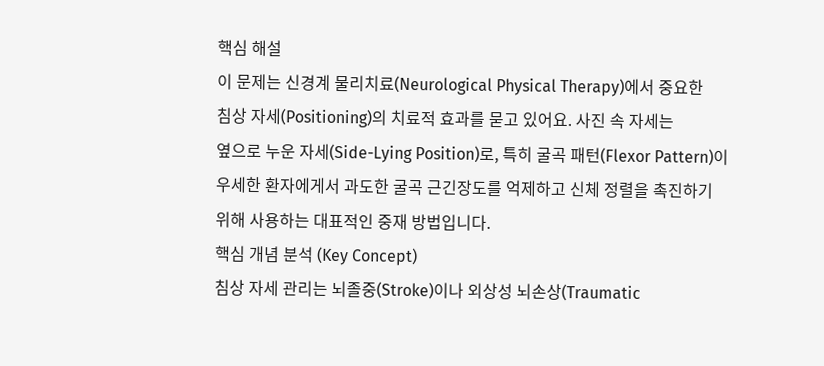핵심 해설
이 문제는 신경계 물리치료(Neurological Physical Therapy)에서 중요한
침상 자세(Positioning)의 치료적 효과를 묻고 있어요. 사진 속 자세는
옆으로 누운 자세(Side-Lying Position)로, 특히 굴곡 패턴(Flexor Pattern)이 우세한 환자에게서 과도한 굴곡 근긴장도를 억제하고 신체 정렬을 촉진하기 위해 사용하는 대표적인 중재 방법입니다.
핵심 개념 분석 (Key Concept)
침상 자세 관리는 뇌졸중(Stroke)이나 외상성 뇌손상(Traumatic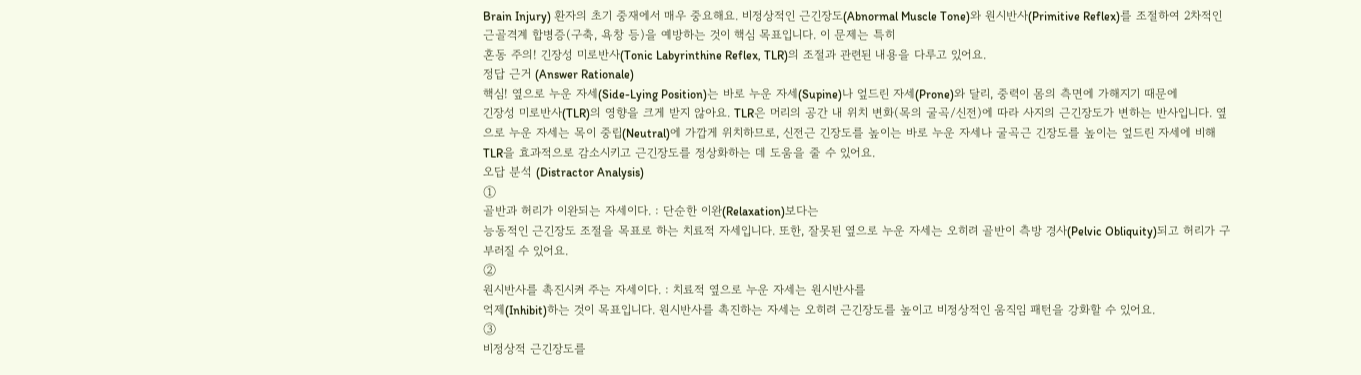Brain Injury) 환자의 초기 중재에서 매우 중요해요. 비정상적인 근긴장도(Abnormal Muscle Tone)와 원시반사(Primitive Reflex)를 조절하여 2차적인 근골격계 합병증(구축, 욕창 등)을 예방하는 것이 핵심 목표입니다. 이 문제는 특히
혼동 주의! 긴장성 미로반사(Tonic Labyrinthine Reflex, TLR)의 조절과 관련된 내용을 다루고 있어요.
정답 근거 (Answer Rationale)
핵심! 옆으로 누운 자세(Side-Lying Position)는 바로 누운 자세(Supine)나 엎드린 자세(Prone)와 달리, 중력이 몸의 측면에 가해지기 때문에
긴장성 미로반사(TLR)의 영향을 크게 받지 않아요. TLR은 머리의 공간 내 위치 변화(목의 굴곡/신전)에 따라 사지의 근긴장도가 변하는 반사입니다. 옆으로 누운 자세는 목이 중립(Neutral)에 가깝게 위치하므로, 신전근 긴장도를 높이는 바로 누운 자세나 굴곡근 긴장도를 높이는 엎드린 자세에 비해
TLR을 효과적으로 감소시키고 근긴장도를 정상화하는 데 도움을 줄 수 있어요.
오답 분석 (Distractor Analysis)
①
골반과 허리가 이완되는 자세이다. : 단순한 이완(Relaxation)보다는
능동적인 근긴장도 조절을 목표로 하는 치료적 자세입니다. 또한, 잘못된 옆으로 누운 자세는 오히려 골반이 측방 경사(Pelvic Obliquity)되고 허리가 구부러질 수 있어요.
②
원시반사를 촉진시켜 주는 자세이다. : 치료적 옆으로 누운 자세는 원시반사를
억제(Inhibit)하는 것이 목표입니다. 원시반사를 촉진하는 자세는 오히려 근긴장도를 높이고 비정상적인 움직임 패턴을 강화할 수 있어요.
③
비정상적 근긴장도를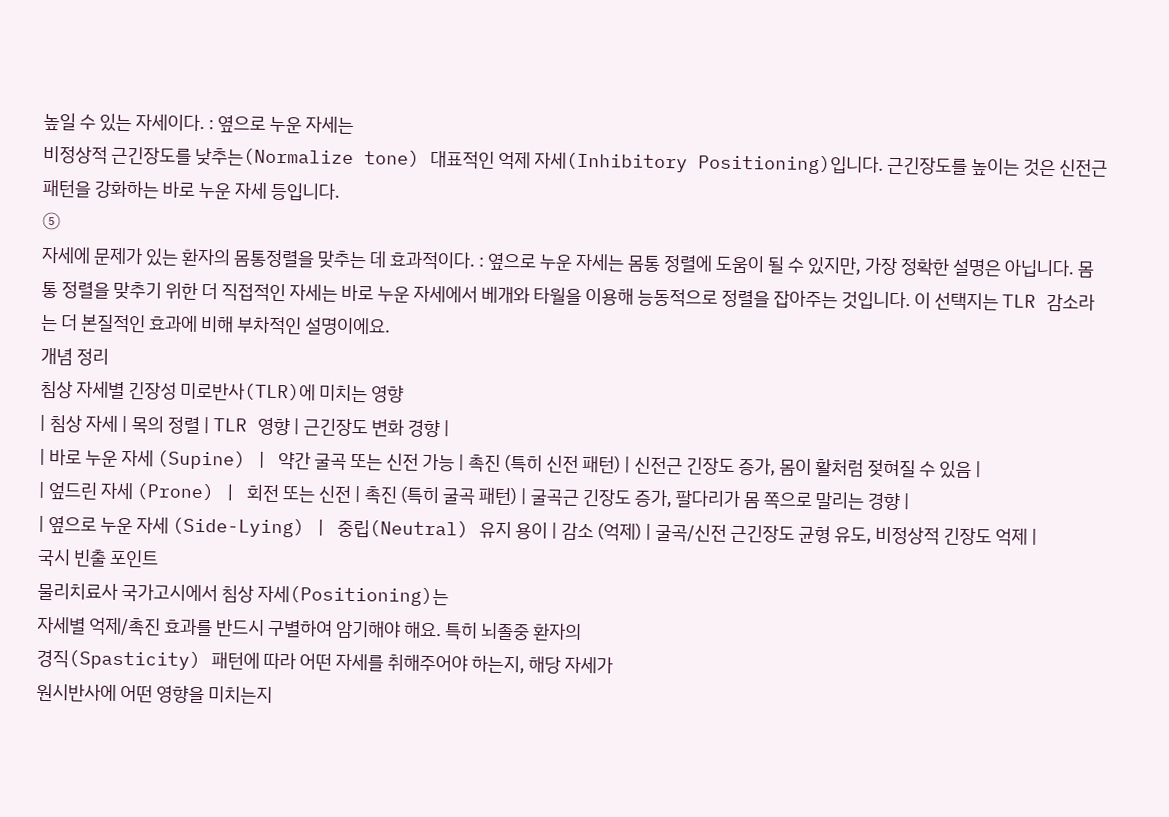높일 수 있는 자세이다. : 옆으로 누운 자세는
비정상적 근긴장도를 낮추는(Normalize tone) 대표적인 억제 자세(Inhibitory Positioning)입니다. 근긴장도를 높이는 것은 신전근 패턴을 강화하는 바로 누운 자세 등입니다.
⑤
자세에 문제가 있는 환자의 몸통정렬을 맞추는 데 효과적이다. : 옆으로 누운 자세는 몸통 정렬에 도움이 될 수 있지만, 가장 정확한 설명은 아닙니다. 몸통 정렬을 맞추기 위한 더 직접적인 자세는 바로 누운 자세에서 베개와 타월을 이용해 능동적으로 정렬을 잡아주는 것입니다. 이 선택지는 TLR 감소라는 더 본질적인 효과에 비해 부차적인 설명이에요.
개념 정리
침상 자세별 긴장성 미로반사(TLR)에 미치는 영향
| 침상 자세 | 목의 정렬 | TLR 영향 | 근긴장도 변화 경향 |
| 바로 누운 자세 (Supine) | 약간 굴곡 또는 신전 가능 | 촉진 (특히 신전 패턴) | 신전근 긴장도 증가, 몸이 활처럼 젖혀질 수 있음 |
| 엎드린 자세 (Prone) | 회전 또는 신전 | 촉진 (특히 굴곡 패턴) | 굴곡근 긴장도 증가, 팔다리가 몸 쪽으로 말리는 경향 |
| 옆으로 누운 자세 (Side-Lying) | 중립(Neutral) 유지 용이 | 감소 (억제) | 굴곡/신전 근긴장도 균형 유도, 비정상적 긴장도 억제 |
국시 빈출 포인트
물리치료사 국가고시에서 침상 자세(Positioning)는
자세별 억제/촉진 효과를 반드시 구별하여 암기해야 해요. 특히 뇌졸중 환자의
경직(Spasticity) 패턴에 따라 어떤 자세를 취해주어야 하는지, 해당 자세가
원시반사에 어떤 영향을 미치는지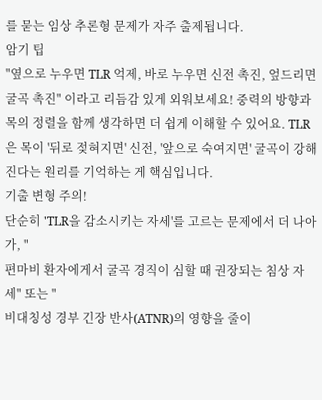를 묻는 임상 추론형 문제가 자주 출제됩니다.
암기 팁
"옆으로 누우면 TLR 억제, 바로 누우면 신전 촉진, 엎드리면 굴곡 촉진" 이라고 리듬감 있게 외워보세요! 중력의 방향과 목의 정렬을 함께 생각하면 더 쉽게 이해할 수 있어요. TLR은 목이 '뒤로 젖혀지면' 신전, '앞으로 숙여지면' 굴곡이 강해진다는 원리를 기억하는 게 핵심입니다.
기출 변형 주의!
단순히 'TLR을 감소시키는 자세'를 고르는 문제에서 더 나아가, "
편마비 환자에게서 굴곡 경직이 심할 때 권장되는 침상 자세" 또는 "
비대칭성 경부 긴장 반사(ATNR)의 영향을 줄이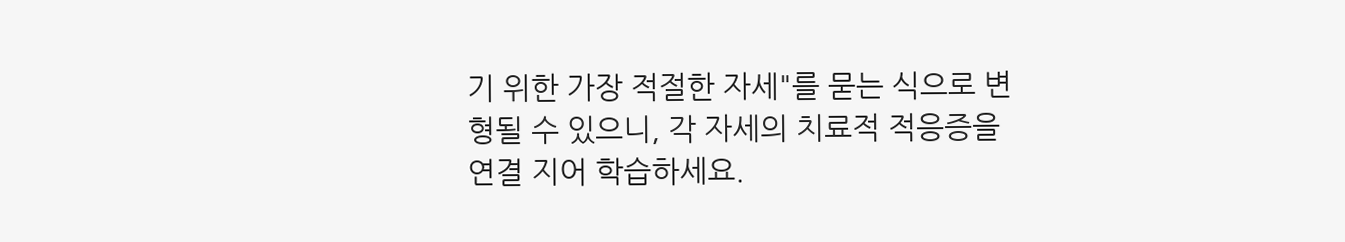기 위한 가장 적절한 자세"를 묻는 식으로 변형될 수 있으니, 각 자세의 치료적 적응증을 연결 지어 학습하세요.